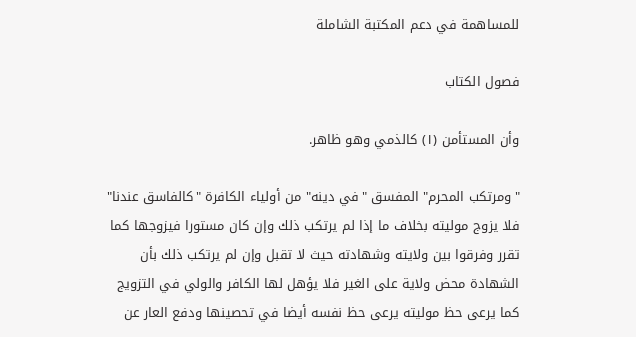للمساهمة في دعم المكتبة الشاملة

فصول الكتاب

وأن المستأمن (١) كالذمي وهو ظاهر.

"ومرتكب المحرم" المفسق "في دينه" من أولياء الكافرة "كالفاسق عندنا" فلا يزوج موليته بخلاف ما إذا لم يرتكب ذلك وإن كان مستورا فيزوجها كما تقرر وفرقوا بين ولايته وشهادته حيث لا تقبل وإن لم يرتكب ذلك بأن الشهادة محض ولاية على الغير فلا يؤهل لها الكافر والولي في التزويج كما يرعى حظ موليته يرعى حظ نفسه أيضا في تحصينها ودفع العار عن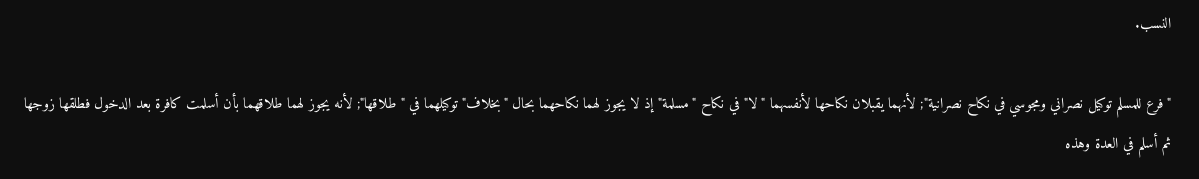النسب.

"فرع للمسلم توكيل نصراني ومجوسي في نكاح نصرانية"; لأنهما يقبلان نكاحها لأنفسهما "لا" في نكاح "مسلمة" إذ لا يجوز لهما نكاحهما بحال "بخلاف" توكيلهما في "طلاقها"; لأنه يجوز لهما طلاقهما بأن أسلمت كافرة بعد الدخول فطلقها زوجها ثم أسلم في العدة وهذه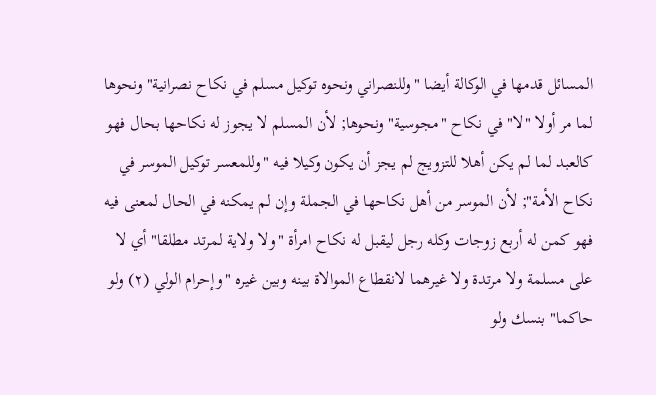المسائل قدمها في الوكالة أيضا "وللنصراني ونحوه توكيل مسلم في نكاح نصرانية" ونحوها لما مر أولا "لا" في نكاح "مجوسية" ونحوها; لأن المسلم لا يجوز له نكاحها بحال فهو كالعبد لما لم يكن أهلا للتزويج لم يجز أن يكون وكيلا فيه "وللمعسر توكيل الموسر في نكاح الأمة"; لأن الموسر من أهل نكاحها في الجملة وإن لم يمكنه في الحال لمعنى فيه فهو كمن له أربع زوجات وكله رجل ليقبل له نكاح امرأة "ولا ولاية لمرتد مطلقا" أي لا على مسلمة ولا مرتدة ولا غيرهما لانقطاع الموالاة بينه وبين غيره "وإحرام الولي (٢) ولو حاكما" بنسك ولو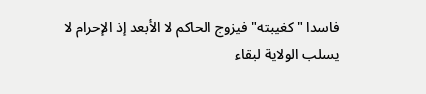فاسدا "كغيبته" فيزوج الحاكم لا الأبعد إذ الإحرام لا يسلب الولاية لبقاء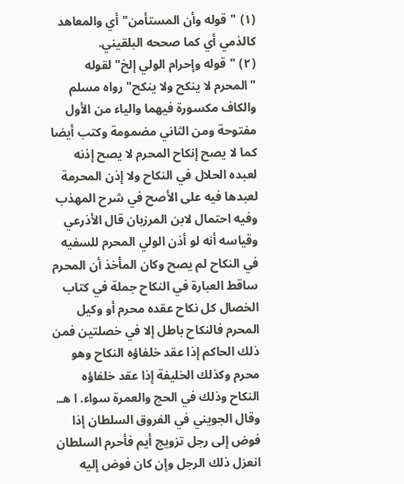(١) "قوله وأن المستأمن" أي والمعاهد كالذمي أي كما صححه البلقيني.
(٢) "قوله وإحرام الولي إلخ" لقوله "المحرم لا ينكح ولا ينكح" رواه مسلم والكاف مكسورة فيهما والياء من الأول مفتوحة ومن الثاني مضمومة وكتب أيضا كما لا يصح إنكاح المحرم لا يصح إذنه لعبده الحلال في النكاح ولا إذن المحرمة لعبدها فيه على الأصح في شرح المهذب وفيه احتمال لابن المرزبان قال الأذرعي وقياسه أنه لو أذن الولي المحرم للسفيه في النكاح لم يصح وكان المأخذ أن المحرم ساقط العبارة في النكاح جملة في كتاب الخصال كل نكاح عقده محرم أو وكيل المحرم فالنكاح باطل إلا في خصلتين فمن ذلك الحاكم إذا عقد خلفاؤه النكاح وهو محرم وكذلك الخليفة إذا عقد خلفاؤه النكاح وذلك في الحج والعمرة سواء. ا هـ. وقال الجويني في الفروق السلطان إذا فوض إلى رجل تزويج أيم فأحرم السلطان انعزل ذلك الرجل وإن كان فوض إليه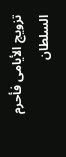تزويج الأيامى فأحرم السلطان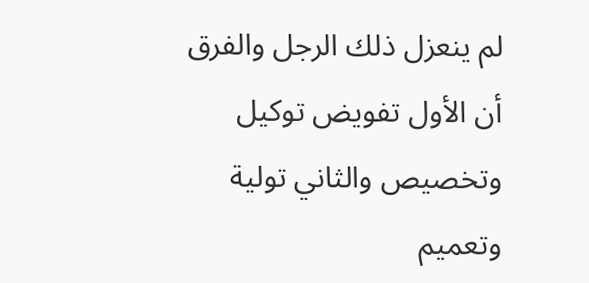لم ينعزل ذلك الرجل والفرق أن الأول تفويض توكيل وتخصيص والثاني تولية وتعميم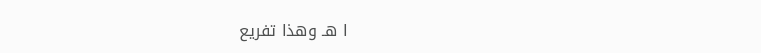ا هـ وهذا تفريع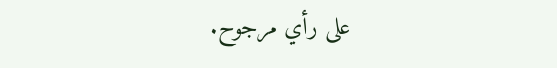على رأي مرجوح.